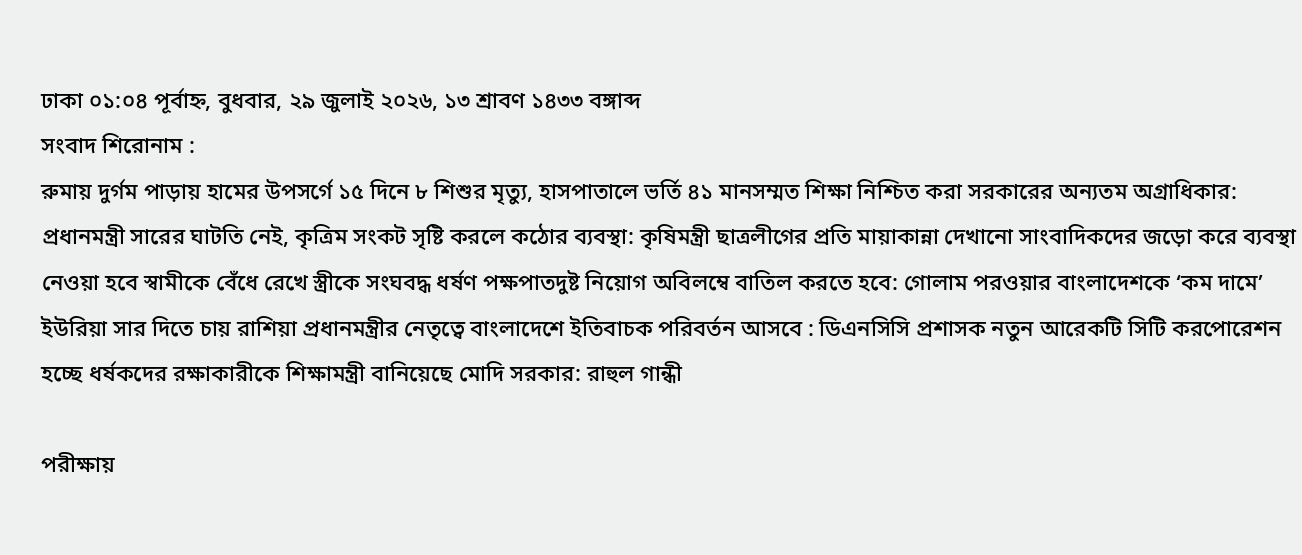ঢাকা ০১:০৪ পূর্বাহ্ন, বুধবার, ২৯ জুলাই ২০২৬, ১৩ শ্রাবণ ১৪৩৩ বঙ্গাব্দ
সংবাদ শিরোনাম :
রুমায় দুর্গম পাড়ায় হামের উপসর্গে ১৫ দিনে ৮ শিশুর মৃত্যু, হাসপাতালে ভর্তি ৪১ মানসম্মত শিক্ষা নিশ্চিত করা সরকারের অন্যতম অগ্রাধিকার: প্রধানমন্ত্রী সারের ঘাটতি নেই, কৃত্রিম সংকট সৃষ্টি করলে কঠোর ব্যবস্থা: কৃষিমন্ত্রী ছাত্রলীগের প্রতি মায়াকান্না দেখানো সাংবাদিকদের জড়ো করে ব্যবস্থা নেওয়া হবে স্বামীকে বেঁধে রেখে স্ত্রীকে সংঘবদ্ধ ধর্ষণ পক্ষপাতদুষ্ট নিয়োগ অবিলম্বে বাতিল করতে হবে: গোলাম পরওয়ার বাংলাদেশকে ‘কম দামে’ ইউরিয়া সার দিতে চায় রাশিয়া প্রধানমন্ত্রীর নেতৃত্বে বাংলাদেশে ইতিবাচক পরিবর্তন আসবে : ডিএনসিসি প্রশাসক নতুন আরেকটি সিটি করপোরেশন হচ্ছে ধর্ষকদের রক্ষাকারীকে শিক্ষামন্ত্রী বানিয়েছে মোদি সরকার: রাহুল গান্ধী

পরীক্ষায়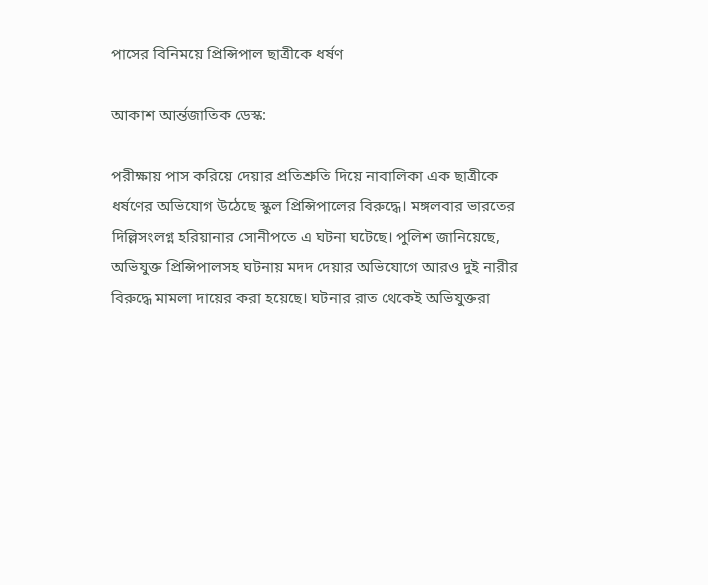পাসের বিনিময়ে প্রিন্সিপাল ছাত্রীকে ধর্ষণ

আকাশ আর্ন্তজাতিক ডেস্ক:

পরীক্ষায় পাস করিয়ে দেয়ার প্রতিশ্রুতি দিয়ে নাবালিকা এক ছাত্রীকে ধর্ষণের অভিযোগ উঠেছে স্কুল প্রিন্সিপালের বিরুদ্ধে। মঙ্গলবার ভারতের দিল্লিসংলগ্ন হরিয়ানার সোনীপতে এ ঘটনা ঘটেছে। পুলিশ জানিয়েছে, অভিযুক্ত প্রিন্সিপালসহ ঘটনায় মদদ দেয়ার অভিযোগে আরও দুই নারীর বিরুদ্ধে মামলা দায়ের করা হয়েছে। ঘটনার রাত থেকেই অভিযুক্তরা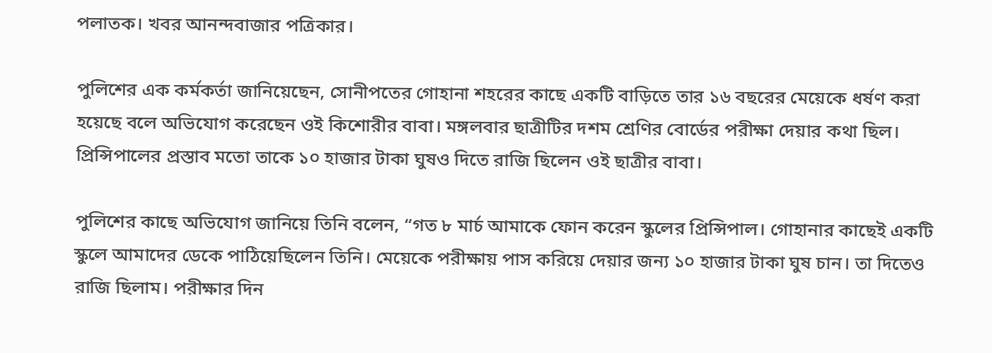পলাতক। খবর আনন্দবাজার পত্রিকার।

পুলিশের এক কর্মকর্তা জানিয়েছেন, সোনীপতের গোহানা শহরের কাছে একটি বাড়িতে তার ১৬ বছরের মেয়েকে ধর্ষণ করা হয়েছে বলে অভিযোগ করেছেন ওই কিশোরীর বাবা। মঙ্গলবার ছাত্রীটির দশম শ্রেণির বোর্ডের পরীক্ষা দেয়ার কথা ছিল। প্রিন্সিপালের প্রস্তাব মতো তাকে ১০ হাজার টাকা ঘুষও দিতে রাজি ছিলেন ওই ছাত্রীর বাবা।

পুলিশের কাছে অভিযোগ জানিয়ে তিনি বলেন, “গত ৮ মার্চ আমাকে ফোন করেন স্কুলের প্রিন্সিপাল। গোহানার কাছেই একটি স্কুলে আমাদের ডেকে পাঠিয়েছিলেন তিনি। মেয়েকে পরীক্ষায় পাস করিয়ে দেয়ার জন্য ১০ হাজার টাকা ঘুষ চান। তা দিতেও রাজি ছিলাম। পরীক্ষার দিন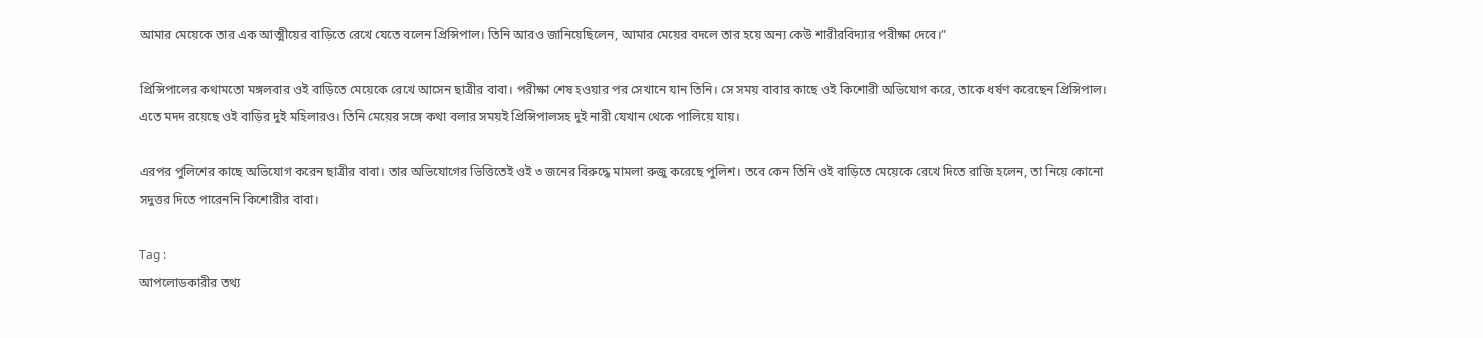আমার মেয়েকে তার এক আত্মীয়ের বাড়িতে রেখে যেতে বলেন প্রিন্সিপাল। তিনি আরও জানিয়েছিলেন, আমার মেয়ের বদলে তার হয়ে অন্য কেউ শারীরবিদ্যার পরীক্ষা দেবে।”

প্রিন্সিপালের কথামতো মঙ্গলবার ওই বাড়িতে মেয়েকে রেখে আসেন ছাত্রীর বাবা। পরীক্ষা শেষ হওয়ার পর সেখানে যান তিনি। সে সময় বাবার কাছে ওই কিশোরী অভিযোগ করে, তাকে ধর্ষণ করেছেন প্রিন্সিপাল। এতে মদদ রয়েছে ওই বাড়ির দুই মহিলারও। তিনি মেয়ের সঙ্গে কথা বলার সময়ই প্রিন্সিপালসহ দুই নারী যেখান থেকে পালিয়ে যায়।

এরপর পুলিশের কাছে অভিযোগ করেন ছাত্রীর বাবা। তার অভিযোগের ভিত্তিতেই ওই ৩ জনের বিরুদ্ধে মামলা রুজু করেছে পুলিশ। তবে কেন তিনি ওই বাড়িতে মেয়েকে রেখে দিতে রাজি হলেন, তা নিয়ে কোনো সদুত্তর দিতে পারেননি কিশোরীর বাবা।

Tag :
আপলোডকারীর তথ্য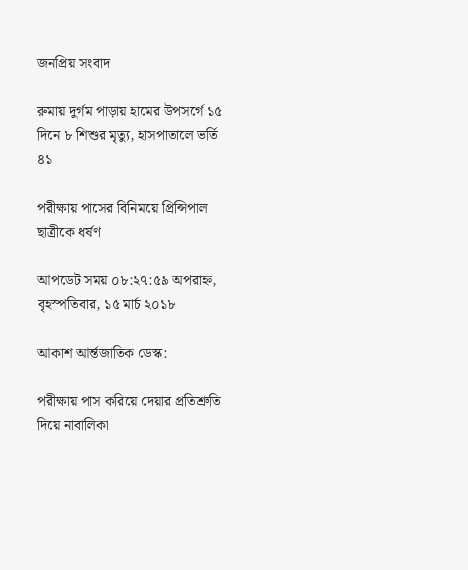জনপ্রিয় সংবাদ

রুমায় দুর্গম পাড়ায় হামের উপসর্গে ১৫ দিনে ৮ শিশুর মৃত্যু, হাসপাতালে ভর্তি ৪১

পরীক্ষায় পাসের বিনিময়ে প্রিন্সিপাল ছাত্রীকে ধর্ষণ

আপডেট সময় ০৮:২৭:৫৯ অপরাহ্ন, বৃহস্পতিবার, ১৫ মার্চ ২০১৮

আকাশ আর্ন্তজাতিক ডেস্ক:

পরীক্ষায় পাস করিয়ে দেয়ার প্রতিশ্রুতি দিয়ে নাবালিকা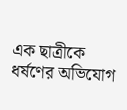এক ছাত্রীকে ধর্ষণের অভিযোগ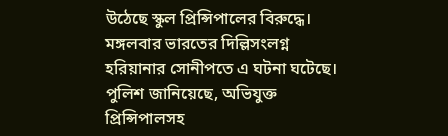উঠেছে স্কুল প্রিন্সিপালের বিরুদ্ধে। মঙ্গলবার ভারতের দিল্লিসংলগ্ন হরিয়ানার সোনীপতে এ ঘটনা ঘটেছে। পুলিশ জানিয়েছে, অভিযুক্ত প্রিন্সিপালসহ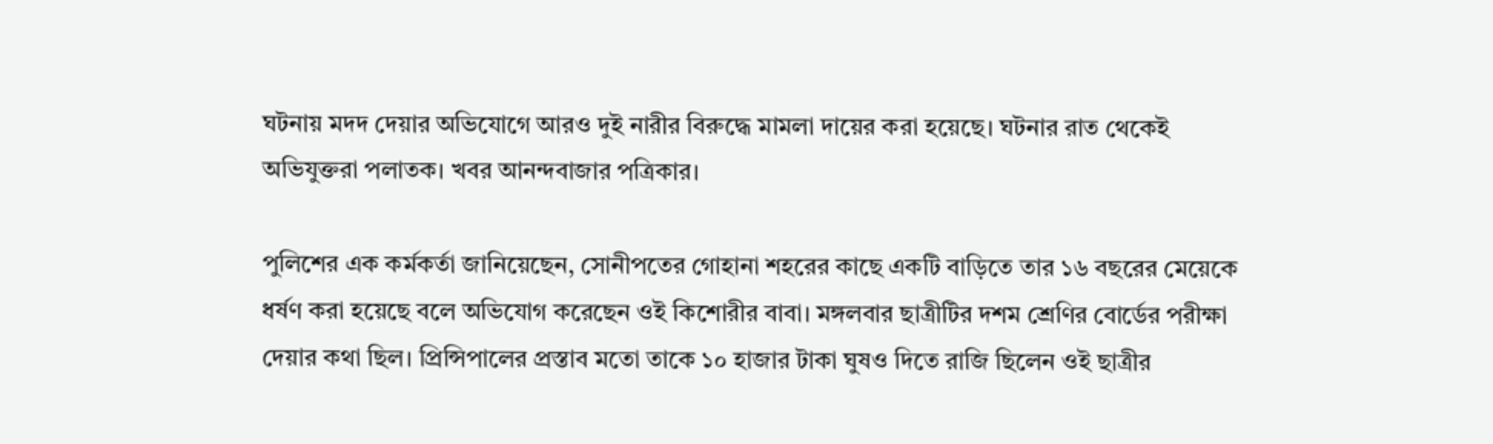ঘটনায় মদদ দেয়ার অভিযোগে আরও দুই নারীর বিরুদ্ধে মামলা দায়ের করা হয়েছে। ঘটনার রাত থেকেই অভিযুক্তরা পলাতক। খবর আনন্দবাজার পত্রিকার।

পুলিশের এক কর্মকর্তা জানিয়েছেন, সোনীপতের গোহানা শহরের কাছে একটি বাড়িতে তার ১৬ বছরের মেয়েকে ধর্ষণ করা হয়েছে বলে অভিযোগ করেছেন ওই কিশোরীর বাবা। মঙ্গলবার ছাত্রীটির দশম শ্রেণির বোর্ডের পরীক্ষা দেয়ার কথা ছিল। প্রিন্সিপালের প্রস্তাব মতো তাকে ১০ হাজার টাকা ঘুষও দিতে রাজি ছিলেন ওই ছাত্রীর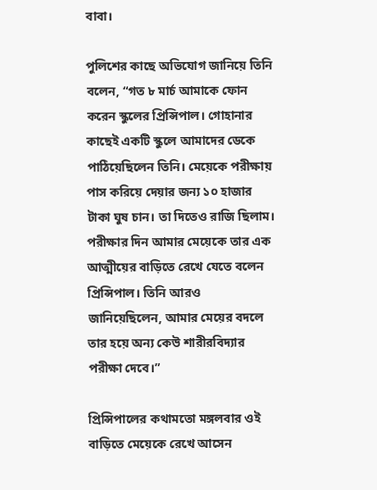বাবা।

পুলিশের কাছে অভিযোগ জানিয়ে তিনি বলেন, “গত ৮ মার্চ আমাকে ফোন করেন স্কুলের প্রিন্সিপাল। গোহানার কাছেই একটি স্কুলে আমাদের ডেকে পাঠিয়েছিলেন তিনি। মেয়েকে পরীক্ষায় পাস করিয়ে দেয়ার জন্য ১০ হাজার টাকা ঘুষ চান। তা দিতেও রাজি ছিলাম। পরীক্ষার দিন আমার মেয়েকে তার এক আত্মীয়ের বাড়িতে রেখে যেতে বলেন প্রিন্সিপাল। তিনি আরও জানিয়েছিলেন, আমার মেয়ের বদলে তার হয়ে অন্য কেউ শারীরবিদ্যার পরীক্ষা দেবে।”

প্রিন্সিপালের কথামতো মঙ্গলবার ওই বাড়িতে মেয়েকে রেখে আসেন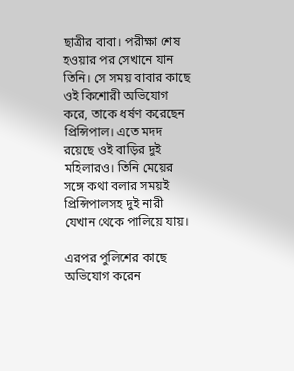ছাত্রীর বাবা। পরীক্ষা শেষ হওয়ার পর সেখানে যান তিনি। সে সময় বাবার কাছে ওই কিশোরী অভিযোগ করে, তাকে ধর্ষণ করেছেন প্রিন্সিপাল। এতে মদদ রয়েছে ওই বাড়ির দুই মহিলারও। তিনি মেয়ের সঙ্গে কথা বলার সময়ই প্রিন্সিপালসহ দুই নারী যেখান থেকে পালিয়ে যায়।

এরপর পুলিশের কাছে অভিযোগ করেন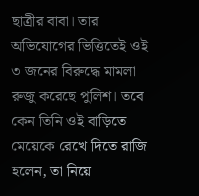ছাত্রীর বাবা। তার অভিযোগের ভিত্তিতেই ওই ৩ জনের বিরুদ্ধে মামলা রুজু করেছে পুলিশ। তবে কেন তিনি ওই বাড়িতে মেয়েকে রেখে দিতে রাজি হলেন, তা নিয়ে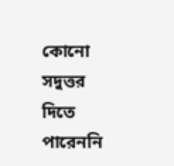কোনো সদুত্তর দিতে পারেননি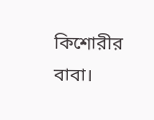কিশোরীর বাবা।